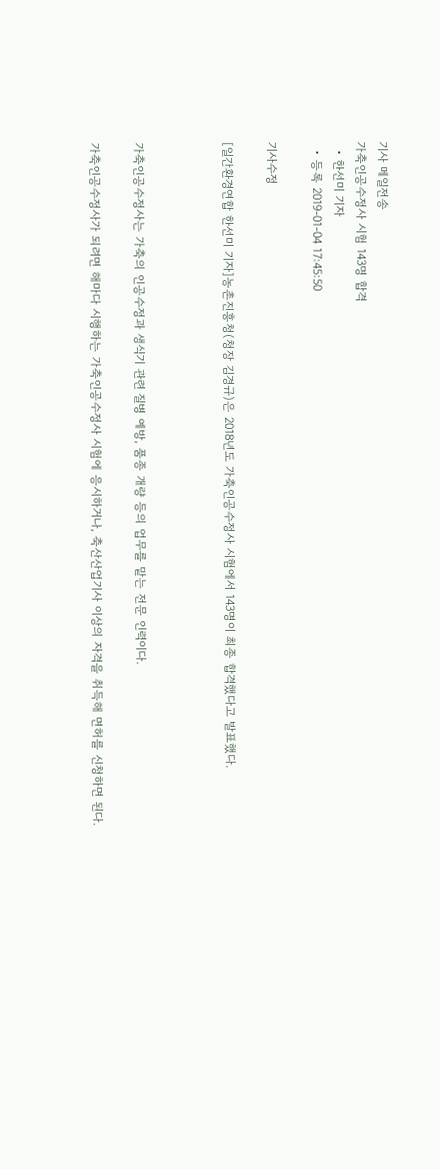기사 메일전송
가축인공수정사 시험 143명 합격
  • 한선미 기자
  • 등록 2019-01-04 17:45:50

기사수정

[일간환경연합 한선미 기자]농촌진흥청(청장 김경규)은 2018년도 가축인공수정사 시험에서 143명이 최종 합격했다고 발표했다.



가축인공수정사는 가축의 인공수정과 생식기 관련 질병 예방, 품종 개량 등의 업무를 맡는 전문 인력이다.

가축인공수정사가 되려면 해마다 시행하는 가축인공수정사 시험에 응시하거나, 축산산업기사 이상의 자격을 취득해 면허를 신청하면 된다.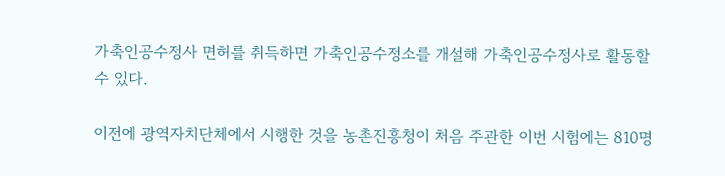가축인공수정사 면허를 취득하면 가축인공수정소를 개설해 가축인공수정사로 활동할 수 있다.

이전에 광역자치단체에서 시행한 것을 농촌진흥청이 처음 주관한 이번 시험에는 810명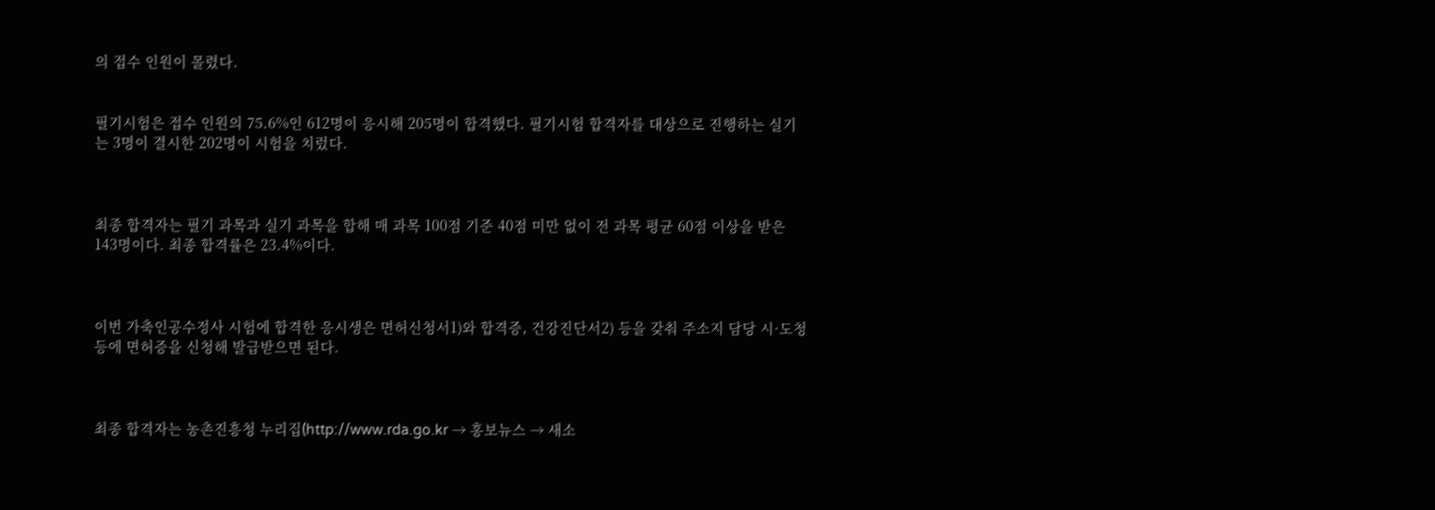의 접수 인원이 몰렸다.


필기시험은 접수 인원의 75.6%인 612명이 응시해 205명이 합격했다. 필기시험 합격자를 대상으로 진행하는 실기는 3명이 결시한 202명이 시험을 치렀다.



최종 합격자는 필기 과목과 실기 과목을 합해 매 과목 100점 기준 40점 미만 없이 전 과목 평균 60점 이상을 받은 143명이다. 최종 합격률은 23.4%이다.



이번 가축인공수정사 시험에 합격한 응시생은 면허신청서1)와 합격증, 건강진단서2) 등을 갖춰 주소지 담당 시·도청 등에 면허증을 신청해 발급받으면 된다.



최종 합격자는 농촌진흥청 누리집(http://www.rda.go.kr → 홍보뉴스 → 새소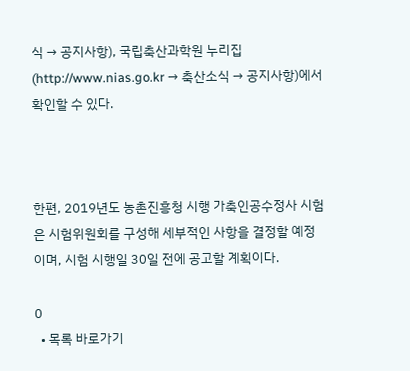식 → 공지사항), 국립축산과학원 누리집(http://www.nias.go.kr → 축산소식 → 공지사항)에서 확인할 수 있다.



한편, 2019년도 농촌진흥청 시행 가축인공수정사 시험은 시험위원회를 구성해 세부적인 사항을 결정할 예정이며, 시험 시행일 30일 전에 공고할 계획이다.

0
  • 목록 바로가기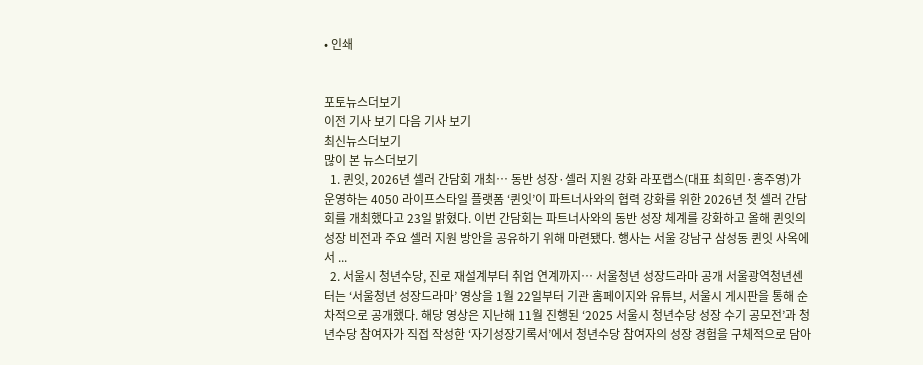• 인쇄


포토뉴스더보기
이전 기사 보기 다음 기사 보기
최신뉴스더보기
많이 본 뉴스더보기
  1. 퀸잇, 2026년 셀러 간담회 개최… 동반 성장·셀러 지원 강화 라포랩스(대표 최희민·홍주영)가 운영하는 4050 라이프스타일 플랫폼 ‘퀸잇’이 파트너사와의 협력 강화를 위한 2026년 첫 셀러 간담회를 개최했다고 23일 밝혔다. 이번 간담회는 파트너사와의 동반 성장 체계를 강화하고 올해 퀸잇의 성장 비전과 주요 셀러 지원 방안을 공유하기 위해 마련됐다. 행사는 서울 강남구 삼성동 퀸잇 사옥에서 ...
  2. 서울시 청년수당, 진로 재설계부터 취업 연계까지… 서울청년 성장드라마 공개 서울광역청년센터는 ‘서울청년 성장드라마’ 영상을 1월 22일부터 기관 홈페이지와 유튜브, 서울시 게시판을 통해 순차적으로 공개했다. 해당 영상은 지난해 11월 진행된 ‘2025 서울시 청년수당 성장 수기 공모전’과 청년수당 참여자가 직접 작성한 ‘자기성장기록서’에서 청년수당 참여자의 성장 경험을 구체적으로 담아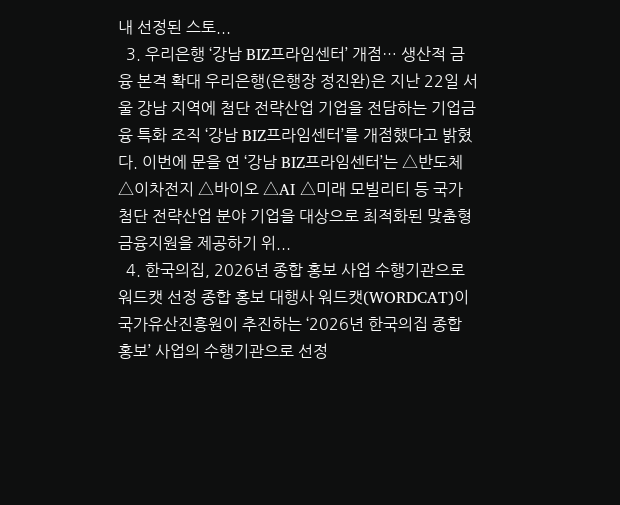내 선정된 스토...
  3. 우리은행 ‘강남 BIZ프라임센터’ 개점… 생산적 금융 본격 확대 우리은행(은행장 정진완)은 지난 22일 서울 강남 지역에 첨단 전략산업 기업을 전담하는 기업금융 특화 조직 ‘강남 BIZ프라임센터’를 개점했다고 밝혔다. 이번에 문을 연 ‘강남 BIZ프라임센터’는 △반도체 △이차전지 △바이오 △AI △미래 모빌리티 등 국가 첨단 전략산업 분야 기업을 대상으로 최적화된 맞춤형 금융지원을 제공하기 위...
  4. 한국의집, 2026년 종합 홍보 사업 수행기관으로 워드캣 선정 종합 홍보 대행사 워드캣(WORDCAT)이 국가유산진흥원이 추진하는 ‘2026년 한국의집 종합 홍보’ 사업의 수행기관으로 선정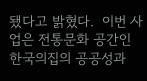됐다고 밝혔다.  이번 사업은 전통문화 공간인 한국의집의 공공성과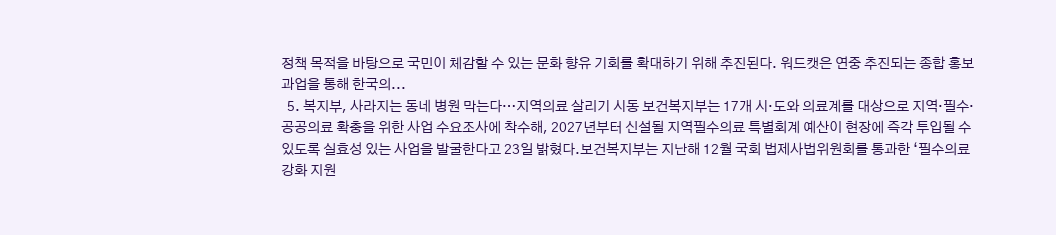정책 목적을 바탕으로 국민이 체감할 수 있는 문화 향유 기회를 확대하기 위해 추진된다. 워드캣은 연중 추진되는 종합 홍보 과업을 통해 한국의...
  5. 복지부, 사라지는 동네 병원 막는다…지역의료 살리기 시동 보건복지부는 17개 시·도와 의료계를 대상으로 지역·필수·공공의료 확충을 위한 사업 수요조사에 착수해, 2027년부터 신설될 지역필수의료 특별회계 예산이 현장에 즉각 투입될 수 있도록 실효성 있는 사업을 발굴한다고 23일 밝혔다.보건복지부는 지난해 12월 국회 법제사법위원회를 통과한 ‘필수의료 강화 지원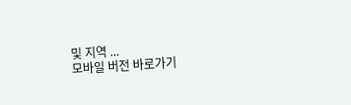및 지역 ...
모바일 버전 바로가기